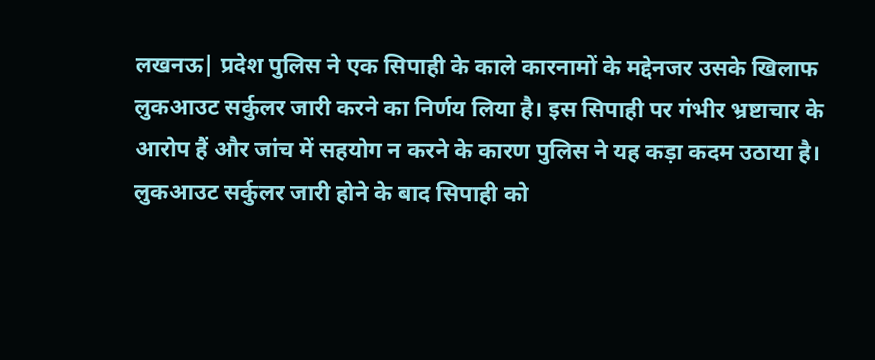लखनऊ| प्रदेश पुलिस ने एक सिपाही के काले कारनामों के मद्देनजर उसके खिलाफ लुकआउट सर्कुलर जारी करने का निर्णय लिया है। इस सिपाही पर गंभीर भ्रष्टाचार के आरोप हैं और जांच में सहयोग न करने के कारण पुलिस ने यह कड़ा कदम उठाया है। लुकआउट सर्कुलर जारी होने के बाद सिपाही को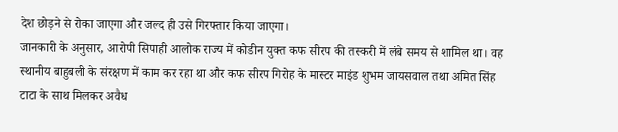देश छोड़ने से रोका जाएगा और जल्द ही उसे गिरफ्तार किया जाएगा।
जानकारी के अनुसार, आरोपी सिपाही आलोक राज्य में कोडीन युक्त कफ सीरप की तस्करी में लंबे समय से शामिल था। वह स्थानीय बाहुबली के संरक्षण में काम कर रहा था और कफ सीरप गिरोह के मास्टर माइंड शुभम जायसवाल तथा अमित सिंह टाटा के साथ मिलकर अवैध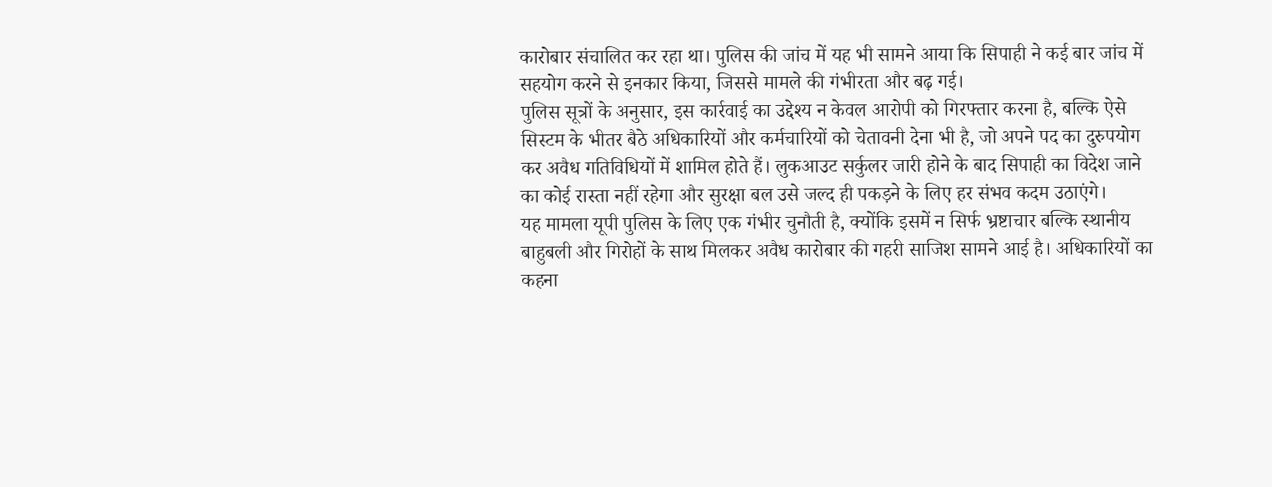कारोबार संचालित कर रहा था। पुलिस की जांच में यह भी सामने आया कि सिपाही ने कई बार जांच में सहयोग करने से इनकार किया, जिससे मामले की गंभीरता और बढ़ गई।
पुलिस सूत्रों के अनुसार, इस कार्रवाई का उद्देश्य न केवल आरोपी को गिरफ्तार करना है, बल्कि ऐसे सिस्टम के भीतर बैठे अधिकारियों और कर्मचारियों को चेतावनी देना भी है, जो अपने पद का दुरुपयोग कर अवैध गतिविधियों में शामिल होते हैं। लुकआउट सर्कुलर जारी होने के बाद सिपाही का विदेश जाने का कोई रास्ता नहीं रहेगा और सुरक्षा बल उसे जल्द ही पकड़ने के लिए हर संभव कदम उठाएंगे।
यह मामला यूपी पुलिस के लिए एक गंभीर चुनौती है, क्योंकि इसमें न सिर्फ भ्रष्टाचार बल्कि स्थानीय बाहुबली और गिरोहों के साथ मिलकर अवैध कारोबार की गहरी साजिश सामने आई है। अधिकारियों का कहना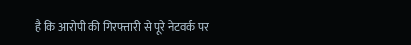है कि आरोपी की गिरफ्तारी से पूरे नेटवर्क पर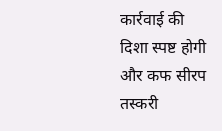कार्रवाई की दिशा स्पष्ट होगी और कफ सीरप तस्करी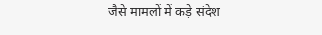जैसे मामलों में कड़े संदेश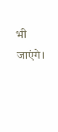भी जाएंगे।